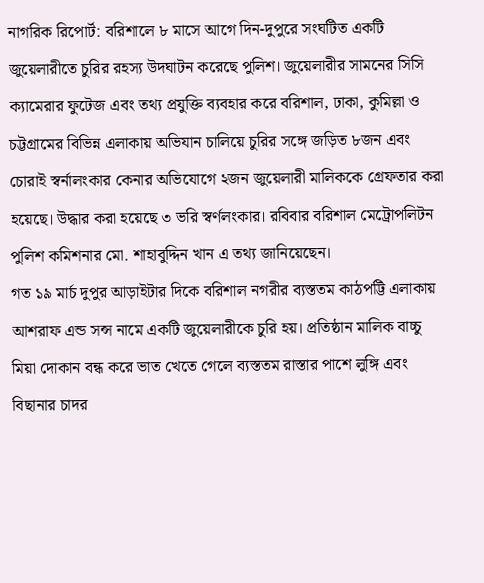নাগরিক রিপোর্ট: বরিশালে ৮ মাসে আগে দিন-দুপুরে সংঘটিত একটি জুয়েলারীতে চুরির রহস্য উদঘাটন করেছে পুলিশ। জুয়েলারীর সামনের সিসি ক্যামেরার ফুটেজ এবং তথ্য প্রযুক্তি ব্যবহার করে বরিশাল, ঢাকা, কুমিল্লা ও চট্টগ্রামের বিভিন্ন এলাকায় অভিযান চালিয়ে চুরির সঙ্গে জড়িত ৮জন এবং চোরাই স্বর্নালংকার কেনার অভিযোগে ২জন জুয়েলারী মালিককে গ্রেফতার করা হয়েছে। উদ্ধার করা হয়েছে ৩ ভরি স্বর্ণলংকার। রবিবার বরিশাল মেট্রোপলিটন পুলিশ কমিশনার মো. শাহাবুদ্দিন খান এ তথ্য জানিয়েছেন।
গত ১৯ মার্চ দুপুর আড়াইটার দিকে বরিশাল নগরীর ব্যস্ততম কাঠপট্টি এলাকায় আশরাফ এন্ড সন্স নামে একটি জুয়েলারীকে চুরি হয়। প্রতিষ্ঠান মালিক বাচ্চু মিয়া দোকান বন্ধ করে ভাত খেতে গেলে ব্যস্ততম রাস্তার পাশে লুঙ্গি এবং বিছানার চাদর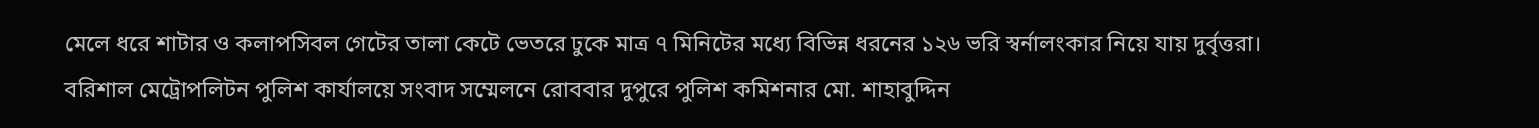মেলে ধরে শাটার ও কলাপসিবল গেটের তালা কেটে ভেতরে ঢুকে মাত্র ৭ মিনিটের মধ্যে বিভিন্ন ধরনের ১২৬ ভরি স্বর্নালংকার নিয়ে যায় দুর্বৃত্তরা।
বরিশাল মেট্রোপলিটন পুলিশ কার্যালয়ে সংবাদ সম্মেলনে রোববার দুপুরে পুলিশ কমিশনার মো. শাহাবুদ্দিন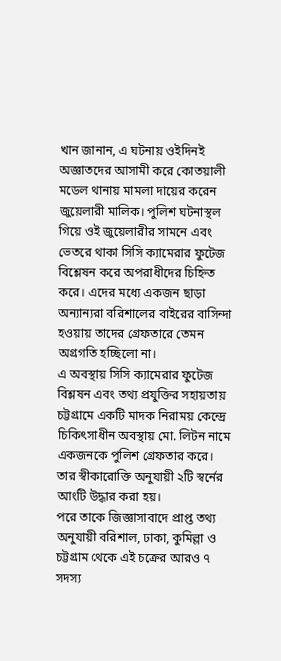খান জানান, এ ঘটনায় ওইদিনই অজ্ঞাতদের আসামী করে কোতয়ালী মডেল থানায় মামলা দায়ের করেন জুয়েলারী মালিক। পুলিশ ঘটনাস্থল গিয়ে ওই জুয়েলারীর সামনে এবং ভেতরে থাকা সিসি ক্যামেরার ফুটেজ বিশ্লেষন করে অপরাধীদের চিহ্নিত করে। এদের মধ্যে একজন ছাড়া অন্যান্যরা বরিশালের বাইরের বাসিন্দা হওয়ায় তাদের গ্রেফতারে তেমন অগ্রগতি হচ্ছিলো না।
এ অবস্থায় সিসি ক্যামেরার ফুটেজ বিশ্লষন এবং তথ্য প্রযুক্তির সহায়তায় চট্টগ্রামে একটি মাদক নিরাময় কেন্দ্রে চিকিৎসাধীন অবস্থায় মো. লিটন নামে একজনকে পুলিশ গ্রেফতার করে। তার স্বীকারোক্তি অনুযায়ী ২টি স্বর্নের আংটি উদ্ধার করা হয়।
পরে তাকে জিজ্ঞাসাবাদে প্রাপ্ত তথ্য অনুযায়ী বরিশাল, ঢাকা, কুমিল্লা ও চট্টগ্রাম থেকে এই চক্রের আরও ৭ সদস্য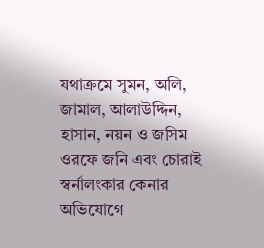যথাক্রমে সুমন, অলি, জামাল, আলাউদ্দিন, হাসান, নয়ন ও জসিম ওরফে জনি এবং চোরাই স্বর্নালংকার কেনার অভিযোগে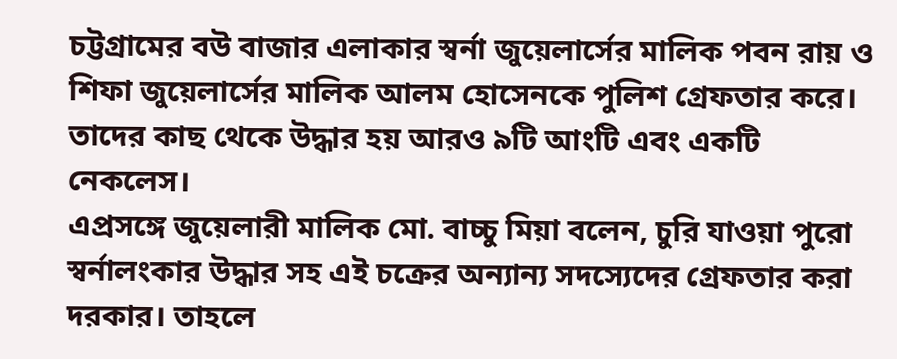চট্টগ্রামের বউ বাজার এলাকার স্বর্না জুয়েলার্সের মালিক পবন রায় ও শিফা জুয়েলার্সের মালিক আলম হোসেনকে পুলিশ গ্রেফতার করে। তাদের কাছ থেকে উদ্ধার হয় আরও ৯টি আংটি এবং একটি নেকলেস।
এপ্রসঙ্গে জুয়েলারী মালিক মো. বাচ্চু মিয়া বলেন, চুরি যাওয়া পুরো স্বর্নালংকার উদ্ধার সহ এই চক্রের অন্যান্য সদস্যেদের গ্রেফতার করা দরকার। তাহলে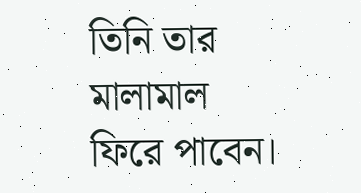তিনি তার মালামাল ফিরে পাবেন।